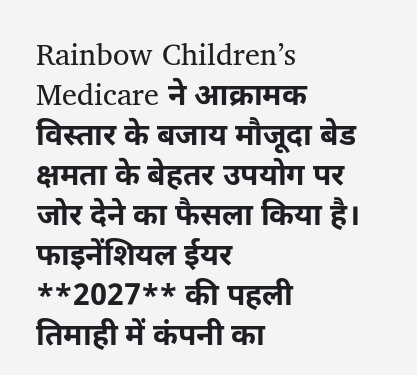Rainbow Children’s Medicare ने आक्रामक विस्तार के बजाय मौजूदा बेड क्षमता के बेहतर उपयोग पर जोर देने का फैसला किया है। फाइनेंशियल ईयर **2027** की पहली तिमाही में कंपनी का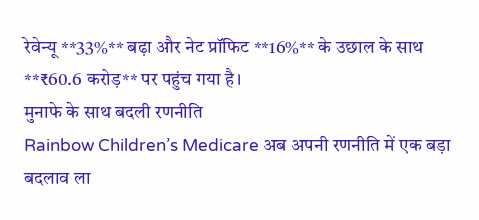रेवेन्यू **33%** बढ़ा और नेट प्रॉफिट **16%** के उछाल के साथ **₹60.6 करोड़** पर पहुंच गया है।
मुनाफे के साथ बदली रणनीति
Rainbow Children’s Medicare अब अपनी रणनीति में एक बड़ा बदलाव ला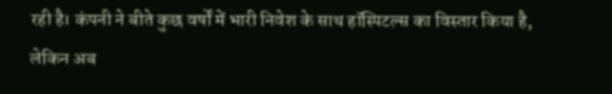रही है। कंपनी ने बीते कुछ वर्षों में भारी निवेश के साथ हॉस्पिटल्स का विस्तार किया है, लेकिन अब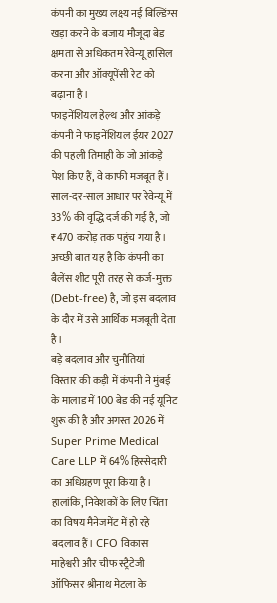कंपनी का मुख्य लक्ष्य नई बिल्डिंग्स खड़ा करने के बजाय मौजूदा बेड क्षमता से अधिकतम रेवेन्यू हासिल करना और ऑक्यूपेंसी रेट को बढ़ाना है।
फाइनेंशियल हेल्थ और आंकड़े
कंपनी ने फाइनेंशियल ईयर 2027 की पहली तिमाही के जो आंकड़े पेश किए हैं, वे काफी मजबूत हैं। साल-दर-साल आधार पर रेवेन्यू में 33% की वृद्धि दर्ज की गई है, जो ₹470 करोड़ तक पहुंच गया है। अच्छी बात यह है कि कंपनी का बैलेंस शीट पूरी तरह से कर्ज-मुक्त (Debt-free) है, जो इस बदलाव के दौर में उसे आर्थिक मजबूती देता है।
बड़े बदलाव और चुनौतियां
विस्तार की कड़ी में कंपनी ने मुंबई के मालाड में 100 बेड की नई यूनिट शुरू की है और अगस्त 2026 में Super Prime Medical Care LLP में 64% हिस्सेदारी का अधिग्रहण पूरा किया है।
हालांकि, निवेशकों के लिए चिंता का विषय मैनेजमेंट में हो रहे बदलाव हैं। CFO विकास माहेश्वरी और चीफ स्ट्रैटेजी ऑफिसर श्रीनाथ मेटला के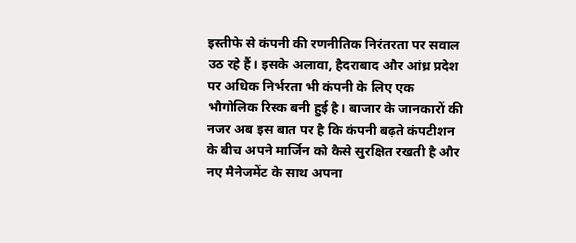इस्तीफे से कंपनी की रणनीतिक निरंतरता पर सवाल उठ रहे हैं। इसके अलावा, हैदराबाद और आंध्र प्रदेश पर अधिक निर्भरता भी कंपनी के लिए एक भौगोलिक रिस्क बनी हुई है। बाजार के जानकारों की नजर अब इस बात पर है कि कंपनी बढ़ते कंपटीशन के बीच अपने मार्जिन को कैसे सुरक्षित रखती है और नए मैनेजमेंट के साथ अपना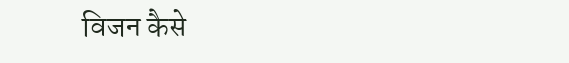विजन कैसे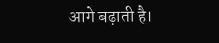आगे बढ़ाती है।